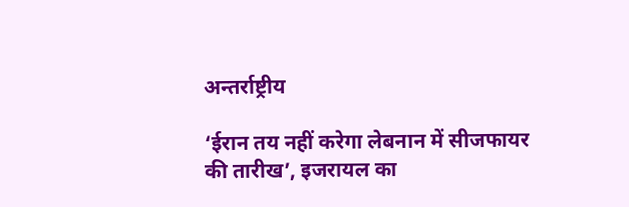अन्तर्राष्ट्रीय

‘ईरान तय नहीं करेगा लेबनान में सीजफायर की तारीख’, इजरायल का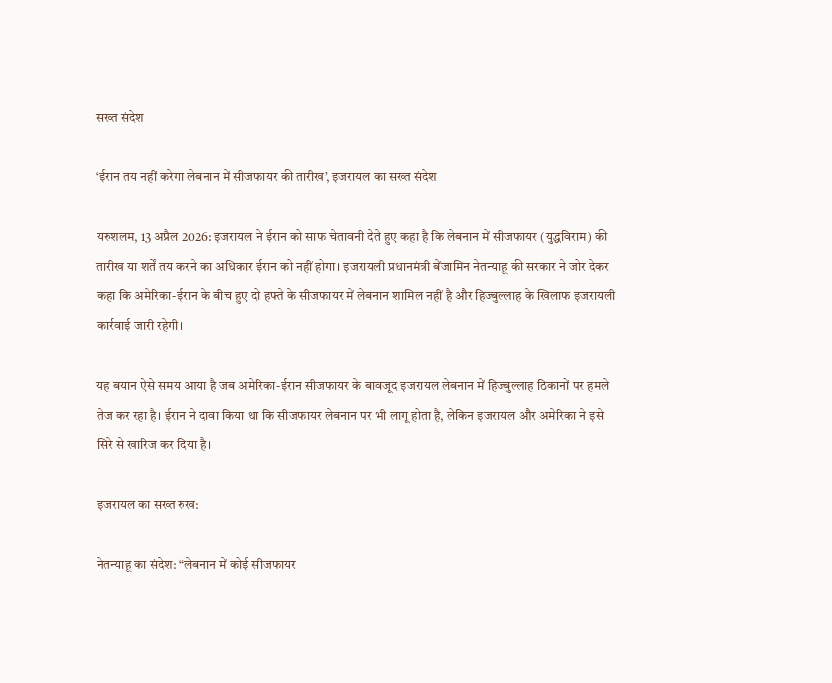सख्त संदेश

‘ईरान तय नहीं करेगा लेबनान में सीजफायर की तारीख’, इजरायल का सख्त संदेश

यरुशलम, 13 अप्रैल 2026: इजरायल ने ईरान को साफ चेतावनी देते हुए कहा है कि लेबनान में सीजफायर (युद्धविराम) की तारीख या शर्तें तय करने का अधिकार ईरान को नहीं होगा। इजरायली प्रधानमंत्री बेंजामिन नेतन्याहू की सरकार ने जोर देकर कहा कि अमेरिका-ईरान के बीच हुए दो हफ्ते के सीजफायर में लेबनान शामिल नहीं है और हिज्बुल्लाह के खिलाफ इजरायली कार्रवाई जारी रहेगी।

यह बयान ऐसे समय आया है जब अमेरिका-ईरान सीजफायर के बावजूद इजरायल लेबनान में हिज्बुल्लाह ठिकानों पर हमले तेज कर रहा है। ईरान ने दावा किया था कि सीजफायर लेबनान पर भी लागू होता है, लेकिन इजरायल और अमेरिका ने इसे सिरे से खारिज कर दिया है।

इजरायल का सख्त रुख:

नेतन्याहू का संदेश: “लेबनान में कोई सीजफायर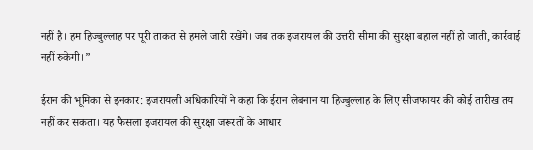नहीं है। हम हिज्बुल्लाह पर पूरी ताकत से हमले जारी रखेंगे। जब तक इजरायल की उत्तरी सीमा की सुरक्षा बहाल नहीं हो जाती, कार्रवाई नहीं रुकेगी।”

ईरान की भूमिका से इनकार: इजरायली अधिकारियों ने कहा कि ईरान लेबनान या हिज्बुल्लाह के लिए सीजफायर की कोई तारीख तय नहीं कर सकता। यह फैसला इजरायल की सुरक्षा जरूरतों के आधार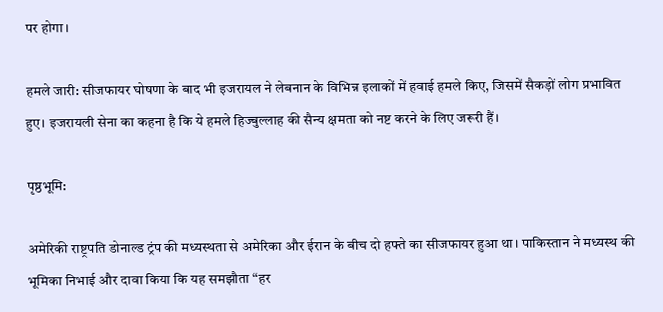पर होगा।

हमले जारी: सीजफायर घोषणा के बाद भी इजरायल ने लेबनान के विभिन्न इलाकों में हवाई हमले किए, जिसमें सैकड़ों लोग प्रभावित हुए। इजरायली सेना का कहना है कि ये हमले हिज्बुल्लाह की सैन्य क्षमता को नष्ट करने के लिए जरूरी हैं।

पृष्ठभूमि:

अमेरिकी राष्ट्रपति डोनाल्ड ट्रंप की मध्यस्थता से अमेरिका और ईरान के बीच दो हफ्ते का सीजफायर हुआ था। पाकिस्तान ने मध्यस्थ की भूमिका निभाई और दावा किया कि यह समझौता “हर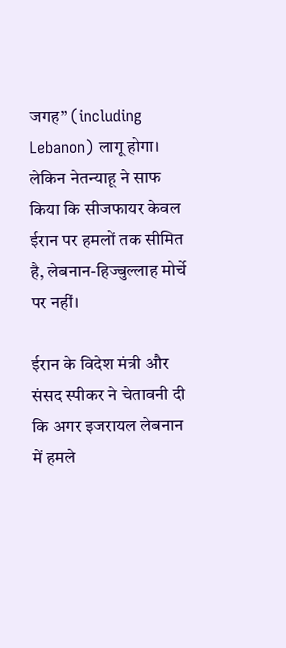जगह” (including Lebanon) लागू होगा। लेकिन नेतन्याहू ने साफ किया कि सीजफायर केवल ईरान पर हमलों तक सीमित है, लेबनान-हिज्बुल्लाह मोर्चे पर नहीं।

ईरान के विदेश मंत्री और संसद स्पीकर ने चेतावनी दी कि अगर इजरायल लेबनान में हमले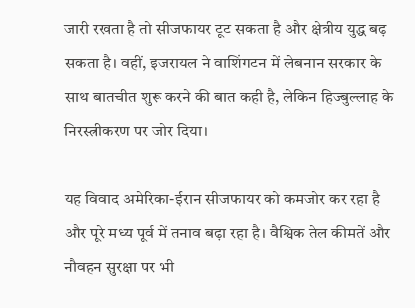जारी रखता है तो सीजफायर टूट सकता है और क्षेत्रीय युद्ध बढ़ सकता है। वहीं, इजरायल ने वाशिंगटन में लेबनान सरकार के साथ बातचीत शुरू करने की बात कही है, लेकिन हिज्बुल्लाह के निरस्त्रीकरण पर जोर दिया।

यह विवाद अमेरिका-ईरान सीजफायर को कमजोर कर रहा है और पूरे मध्य पूर्व में तनाव बढ़ा रहा है। वैश्विक तेल कीमतें और नौवहन सुरक्षा पर भी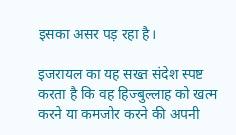इसका असर पड़ रहा है।

इजरायल का यह सख्त संदेश स्पष्ट करता है कि वह हिज्बुल्लाह को खत्म करने या कमजोर करने की अपनी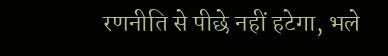रणनीति से पीछे नहीं हटेगा, भले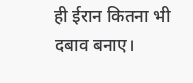ही ईरान कितना भी दबाव बनाए।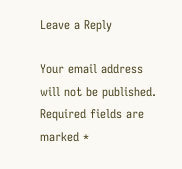Leave a Reply

Your email address will not be published. Required fields are marked *